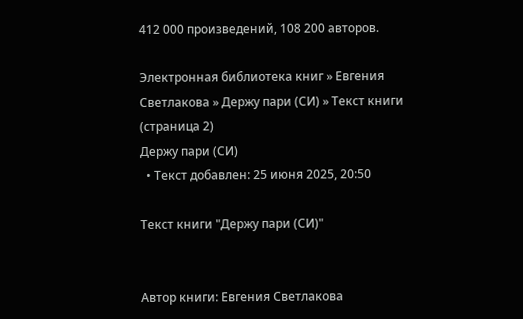412 000 произведений, 108 200 авторов.

Электронная библиотека книг » Евгения Светлакова » Держу пари (СИ) » Текст книги (страница 2)
Держу пари (СИ)
  • Текст добавлен: 25 июня 2025, 20:50

Текст книги "Держу пари (СИ)"


Автор книги: Евгения Светлакова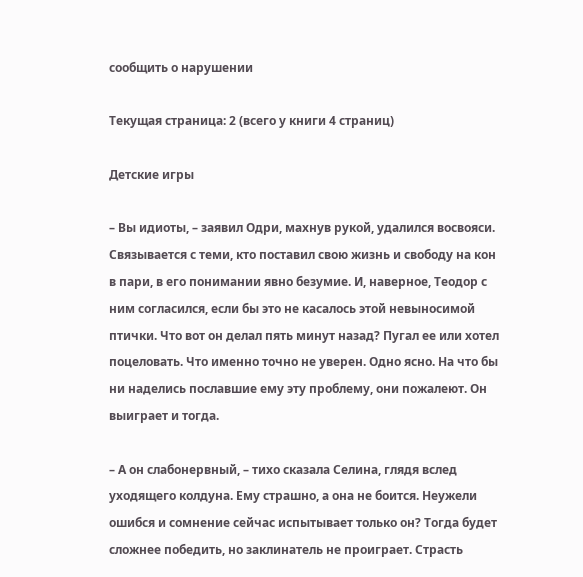сообщить о нарушении

Текущая страница: 2 (всего у книги 4 страниц)

Детские игры

– Вы идиоты, – заявил Одри, махнув рукой, удалился восвояси. Связывается с теми, кто поставил свою жизнь и свободу на кон в пари, в его понимании явно безумие. И, наверное, Теодор с ним согласился, если бы это не касалось этой невыносимой птички. Что вот он делал пять минут назад? Пугал ее или хотел поцеловать. Что именно точно не уверен. Одно ясно. На что бы ни наделись пославшие ему эту проблему, они пожалеют. Он выиграет и тогда.

– А он слабонервный, – тихо сказала Селина, глядя вслед уходящего колдуна. Ему страшно, а она не боится. Неужели ошибся и сомнение сейчас испытывает только он? Тогда будет сложнее победить, но заклинатель не проиграет. Страсть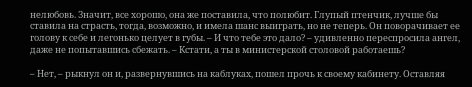нелюбовь. Значит, все хорошо, она же поставила, что полюбит. Глупый птенчик, лучше бы ставила на страсть, тогда, возможно, и имела шанс выиграть, но не теперь. Он поворачивает ее голову к себе и легонько целует в губы. – И что тебе это дало? – удивленно переспросила ангел, даже не попытавшись сбежать. – Кстати, а ты в министерской столовой работаешь?

– Нет, – рыкнул он и, развернувшись на каблуках, пошел прочь к своему кабинету. Оставляя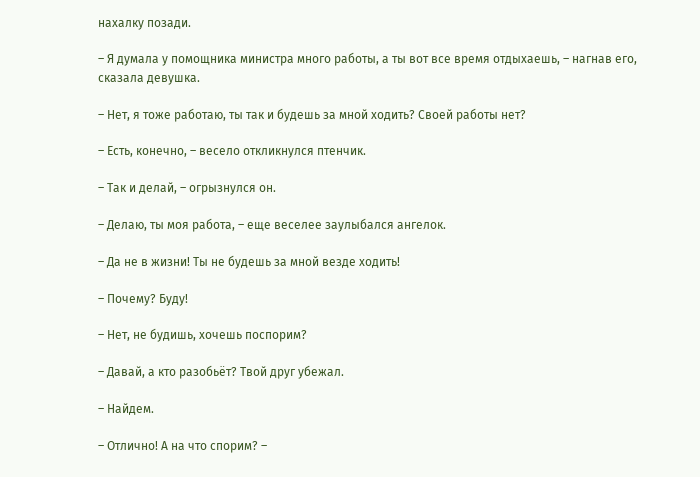нахалку позади.

– Я думала у помощника министра много работы, а ты вот все время отдыхаешь, – нагнав его, сказала девушка.

– Нет, я тоже работаю, ты так и будешь за мной ходить? Своей работы нет?

– Есть, конечно, – весело откликнулся птенчик.

– Так и делай, – огрызнулся он.

– Делаю, ты моя работа, – еще веселее заулыбался ангелок.

– Да не в жизни! Ты не будешь за мной везде ходить!

– Почему? Буду!

– Нет, не будишь, хочешь поспорим?

– Давай, а кто разобьёт? Твой друг убежал.

– Найдем.

– Отлично! А на что спорим? –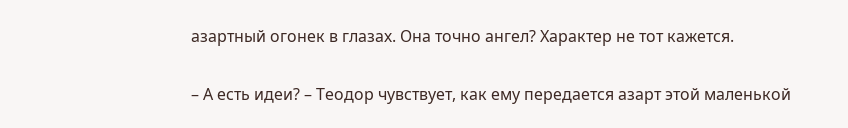азартный огонек в глазах. Она точно ангел? Характер не тот кажется.

– А есть идеи? – Теодор чувствует, как ему передается азарт этой маленькой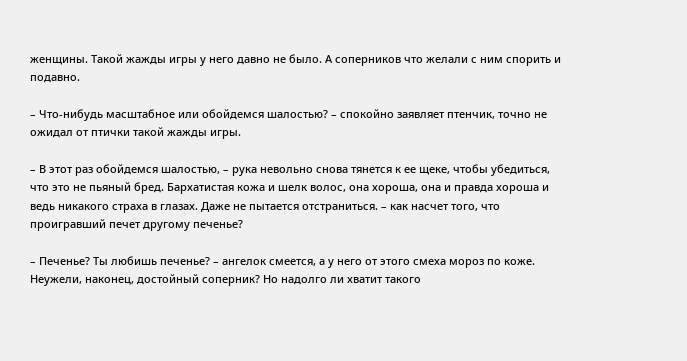женщины. Такой жажды игры у него давно не было. А соперников что желали с ним спорить и подавно.

– Что-нибудь масштабное или обойдемся шалостью? – спокойно заявляет птенчик, точно не ожидал от птички такой жажды игры.

– В этот раз обойдемся шалостью, – рука невольно снова тянется к ее щеке, чтобы убедиться, что это не пьяный бред. Бархатистая кожа и шелк волос, она хороша, она и правда хороша и ведь никакого страха в глазах. Даже не пытается отстраниться. – как насчет того, что проигравший печет другому печенье?

– Печенье? Ты любишь печенье? – ангелок смеется, а у него от этого смеха мороз по коже. Неужели, наконец, достойный соперник? Но надолго ли хватит такого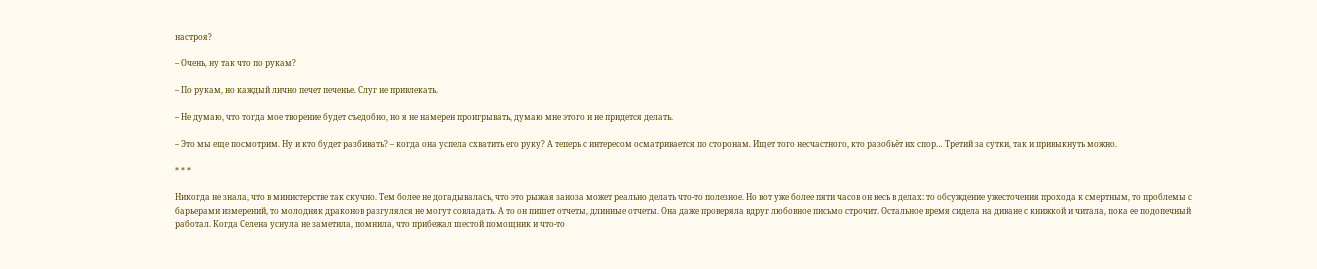настроя?

– Очень, ну так что по рукам?

– По рукам, но каждый лично печет печенье. Слуг не привлекать.

– Не думаю, что тогда мое творение будет съедобно, но я не намерен проигрывать, думаю мне этого и не придется делать.

– Это мы еще посмотрим. Ну и кто будет разбивать? – когда она успела схватить его руку? А теперь с интересом осматривается по сторонам. Ищет того несчастного, кто разобьёт их спор… Третий за сутки, так и привыкнуть можно.

* * *

Никогда не знала, что в министерстве так скучно. Тем более не догадывалась, что это рыжая заноза может реально делать что-то полезное. Но вот уже более пяти часов он весь в делах: то обсуждение ужесточения прохода к смертным, то проблемы с барьерами измерений, то молодняк драконов разгулялся не могут совладать. А то он пишет отчеты, длинные отчеты. Она даже проверяла вдруг любовное письмо строчит. Остальное время сидела на диване с книжкой и читала, пока ее подопечный работал. Когда Селена уснула не заметила, помнила, что прибежал шестой помощник и что-то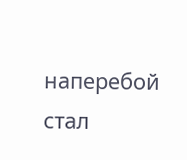наперебой стал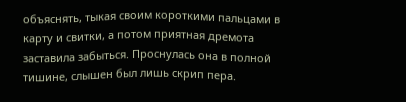объяснять, тыкая своим короткими пальцами в карту и свитки, а потом приятная дремота заставила забыться. Проснулась она в полной тишине, слышен был лишь скрип пера.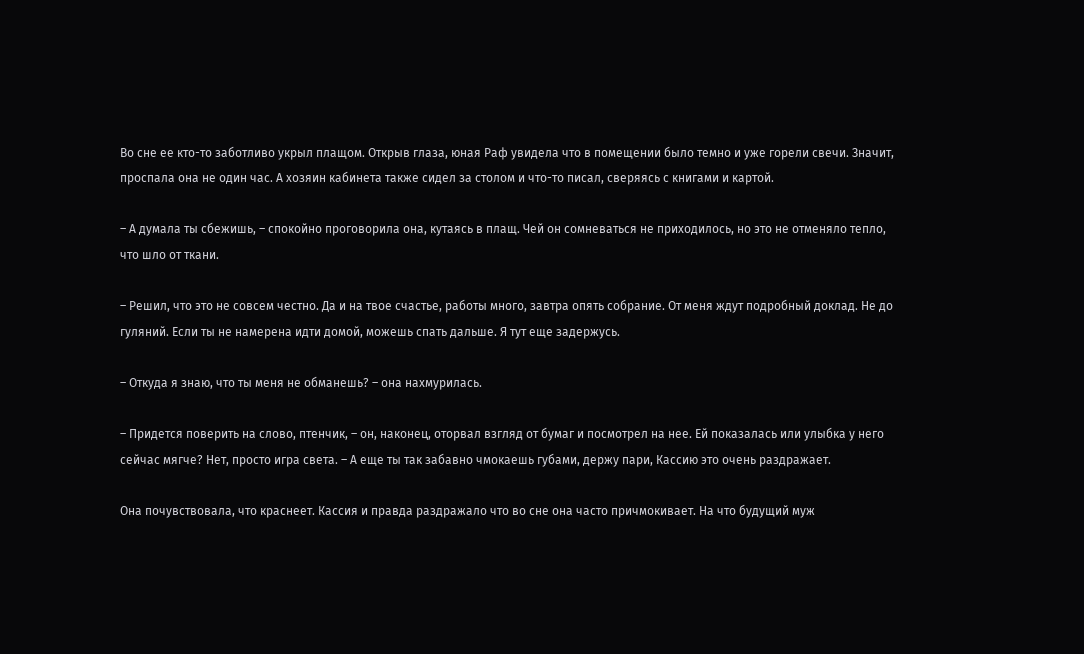Во сне ее кто-то заботливо укрыл плащом. Открыв глаза, юная Раф увидела что в помещении было темно и уже горели свечи. Значит, проспала она не один час. А хозяин кабинета также сидел за столом и что-то писал, сверяясь с книгами и картой.

– А думала ты сбежишь, – спокойно проговорила она, кутаясь в плащ. Чей он сомневаться не приходилось, но это не отменяло тепло, что шло от ткани.

– Решил, что это не совсем честно. Да и на твое счастье, работы много, завтра опять собрание. От меня ждут подробный доклад. Не до гуляний. Если ты не намерена идти домой, можешь спать дальше. Я тут еще задержусь.

– Откуда я знаю, что ты меня не обманешь? – она нахмурилась.

– Придется поверить на слово, птенчик, – он, наконец, оторвал взгляд от бумаг и посмотрел на нее. Ей показалась или улыбка у него сейчас мягче? Нет, просто игра света. – А еще ты так забавно чмокаешь губами, держу пари, Кассию это очень раздражает.

Она почувствовала, что краснеет. Кассия и правда раздражало что во сне она часто причмокивает. На что будущий муж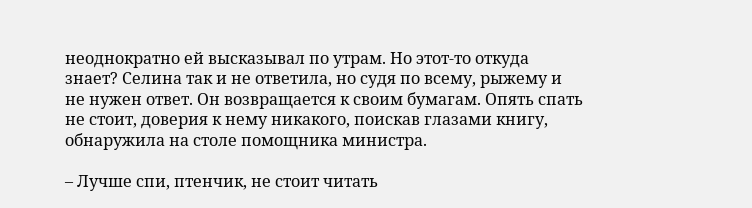неоднократно ей высказывал по утрам. Но этот-то откуда знает? Селина так и не ответила, но судя по всему, рыжему и не нужен ответ. Он возвращается к своим бумагам. Опять спать не стоит, доверия к нему никакого, поискав глазами книгу, обнаружила на столе помощника министра.

– Лучше спи, птенчик, не стоит читать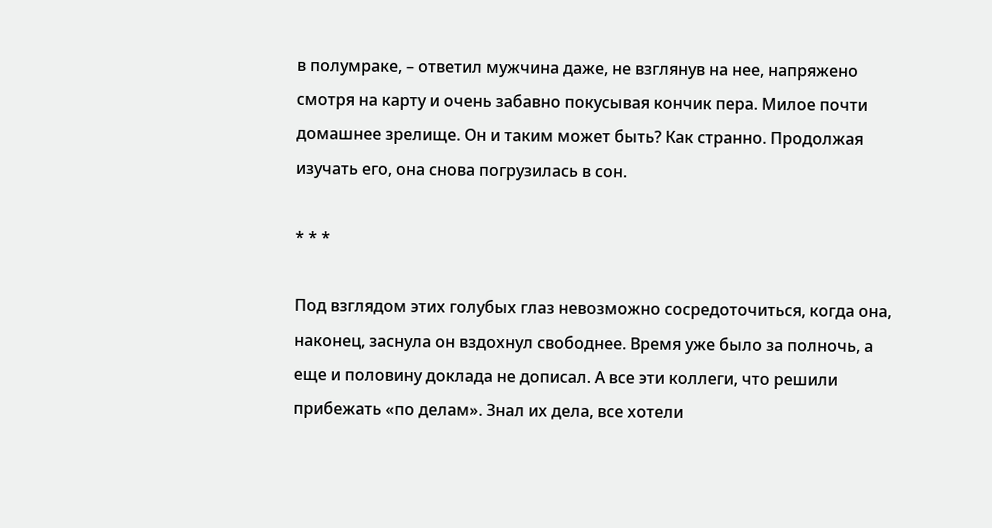в полумраке, – ответил мужчина даже, не взглянув на нее, напряжено смотря на карту и очень забавно покусывая кончик пера. Милое почти домашнее зрелище. Он и таким может быть? Как странно. Продолжая изучать его, она снова погрузилась в сон.

* * *

Под взглядом этих голубых глаз невозможно сосредоточиться, когда она, наконец, заснула он вздохнул свободнее. Время уже было за полночь, а еще и половину доклада не дописал. А все эти коллеги, что решили прибежать «по делам». Знал их дела, все хотели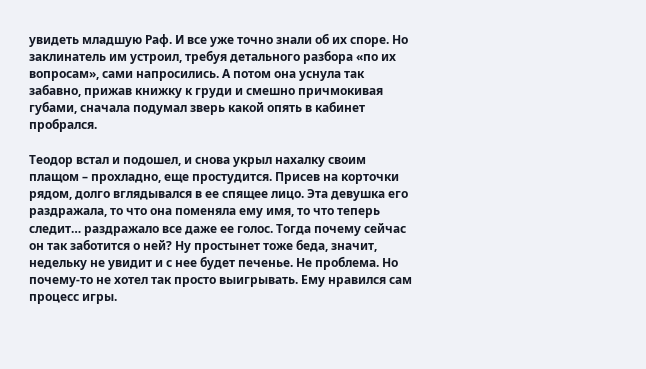увидеть младшую Раф. И все уже точно знали об их споре. Но заклинатель им устроил, требуя детального разбора «по их вопросам», сами напросились. А потом она уснула так забавно, прижав книжку к груди и смешно причмокивая губами, сначала подумал зверь какой опять в кабинет пробрался.

Теодор встал и подошел, и снова укрыл нахалку своим плащом – прохладно, еще простудится. Присев на корточки рядом, долго вглядывался в ее спящее лицо. Эта девушка его раздражала, то что она поменяла ему имя, то что теперь следит… раздражало все даже ее голос. Тогда почему сейчас он так заботится о ней? Ну простынет тоже беда, значит, недельку не увидит и с нее будет печенье. Не проблема. Но почему-то не хотел так просто выигрывать. Ему нравился сам процесс игры.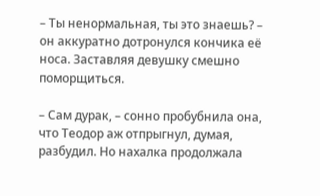– Ты ненормальная, ты это знаешь? – он аккуратно дотронулся кончика её носа. Заставляя девушку смешно поморщиться.

– Сам дурак, – сонно пробубнила она, что Теодор аж отпрыгнул, думая, разбудил. Но нахалка продолжала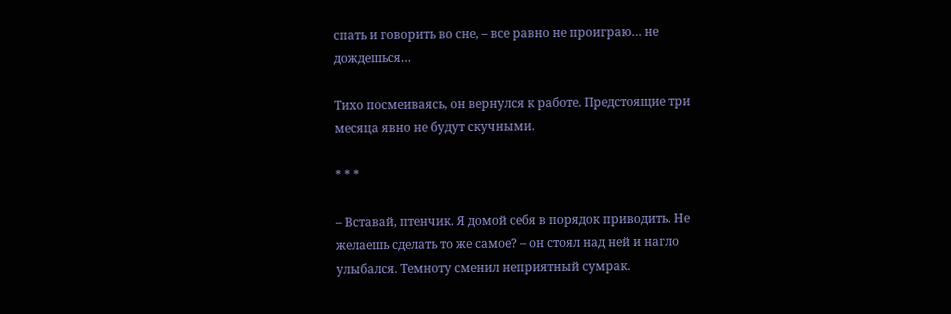спать и говорить во сне, – все равно не проиграю… не дождешься…

Тихо посмеиваясь, он вернулся к работе. Предстоящие три месяца явно не будут скучными.

* * *

– Вставай, птенчик. Я домой себя в порядок приводить. Не желаешь сделать то же самое? – он стоял над ней и нагло улыбался. Темноту сменил неприятный сумрак.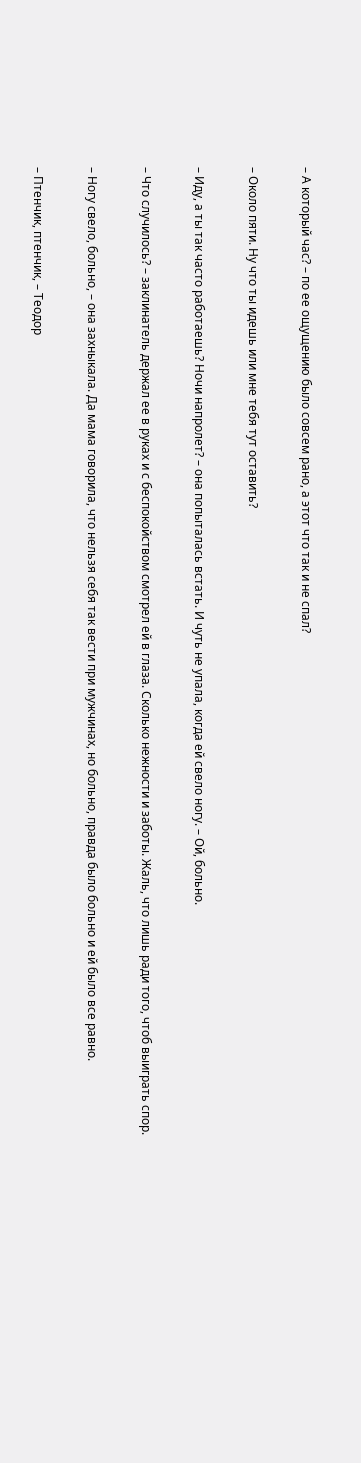– А который час? – по ее ощущению было совсем рано, а этот что так и не спал?

– Около пяти. Ну что ты идешь или мне тебя тут оставить?

– Иду, а ты так часто работаешь? Ночи напролет? – она попыталась встать. И чуть не упала, когда ей свело ногу. – Ой, больно.

– Что случилось? – заклинатель держал ее в руках и с беспокойством смотрел ей в глаза. Сколько нежности и заботы. Жаль, что лишь ради того, чтоб выиграть спор.

– Ногу свело, больно, – она захныкала. Да мама говорила, что нельзя себя так вести при мужчинах, но больно, правда было больно и ей было все равно.

– Птенчик, птенчик, – Теодор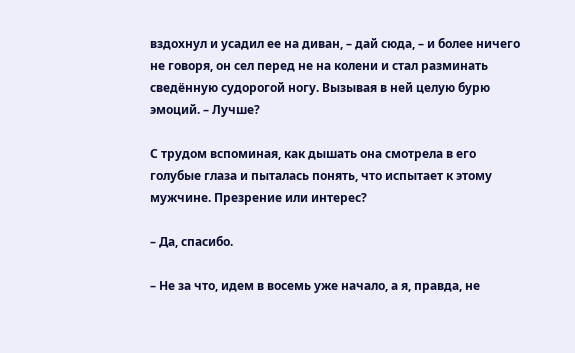вздохнул и усадил ее на диван, – дай сюда, – и более ничего не говоря, он сел перед не на колени и стал разминать сведённую судорогой ногу. Вызывая в ней целую бурю эмоций. – Лучше?

С трудом вспоминая, как дышать она смотрела в его голубые глаза и пыталась понять, что испытает к этому мужчине. Презрение или интерес?

– Да, спасибо.

– Не за что, идем в восемь уже начало, а я, правда, не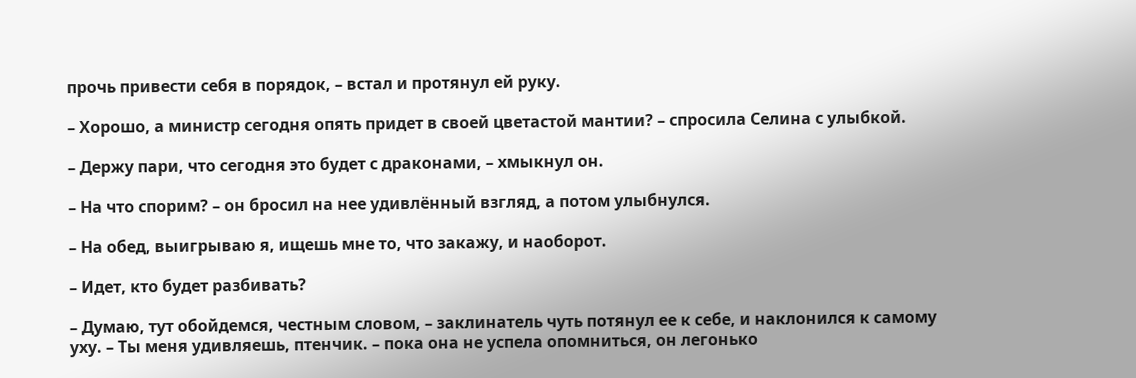прочь привести себя в порядок, – встал и протянул ей руку.

– Хорошо, а министр сегодня опять придет в своей цветастой мантии? – спросила Селина с улыбкой.

– Держу пари, что сегодня это будет с драконами, – хмыкнул он.

– На что спорим? – он бросил на нее удивлённый взгляд, а потом улыбнулся.

– На обед, выигрываю я, ищешь мне то, что закажу, и наоборот.

– Идет, кто будет разбивать?

– Думаю, тут обойдемся, честным словом, – заклинатель чуть потянул ее к себе, и наклонился к самому уху. – Ты меня удивляешь, птенчик. – пока она не успела опомниться, он легонько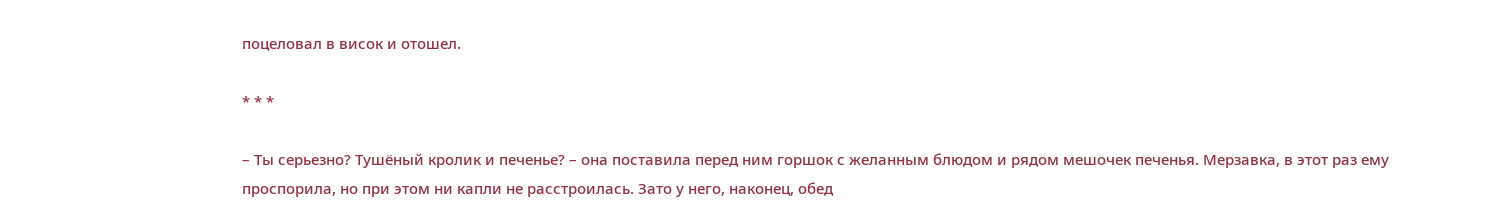поцеловал в висок и отошел.

* * *

– Ты серьезно? Тушёный кролик и печенье? – она поставила перед ним горшок с желанным блюдом и рядом мешочек печенья. Мерзавка, в этот раз ему проспорила, но при этом ни капли не расстроилась. Зато у него, наконец, обед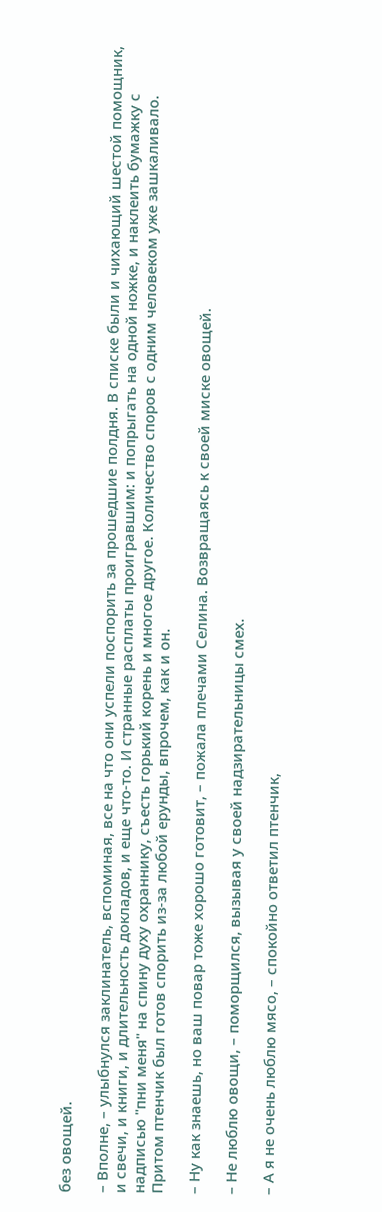без овощей.

– Вполне, – улыбнулся заклинатель, вспоминая, все на что они успели поспорить за прошедшие полдня. В списке были и чихающий шестой помощник, и свечи, и книги, и длительность докладов, и еще что-то. И странные расплаты проигравшим: и попрыгать на одной ножке, и наклеить бумажку с надписью "пни меня" на спину духу охраннику, съесть горький корень и многое другое. Количество споров с одним человеком уже зашкаливало. Притом птенчик был готов спорить из-за любой ерунды, впрочем, как и он.

– Ну как знаешь, но ваш повар тоже хорошо готовит, – пожала плечами Селина. Возвращаясь к своей миске овощей.

– Не люблю овощи, – поморщился, вызывая у своей надзирательницы смех.

– А я не очень люблю мясо, – спокойно ответил птенчик,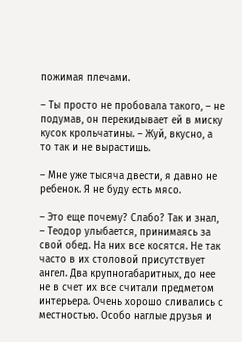пожимая плечами.

– Ты просто не пробовала такого, – не подумав, он перекидывает ей в миску кусок крольчатины. – Жуй, вкусно, а то так и не вырастишь.

– Мне уже тысяча двести, я давно не ребенок. Я не буду есть мясо.

– Это еще почему? Слабо? Так и знал, – Теодор улыбается, принимаясь за свой обед. На них все косятся. Не так часто в их столовой присутствует ангел. Два крупногабаритных, до нее не в счет их все считали предметом интерьера. Очень хорошо сливались с местностью. Особо наглые друзья и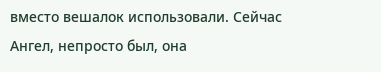вместо вешалок использовали. Сейчас Ангел, непросто был, она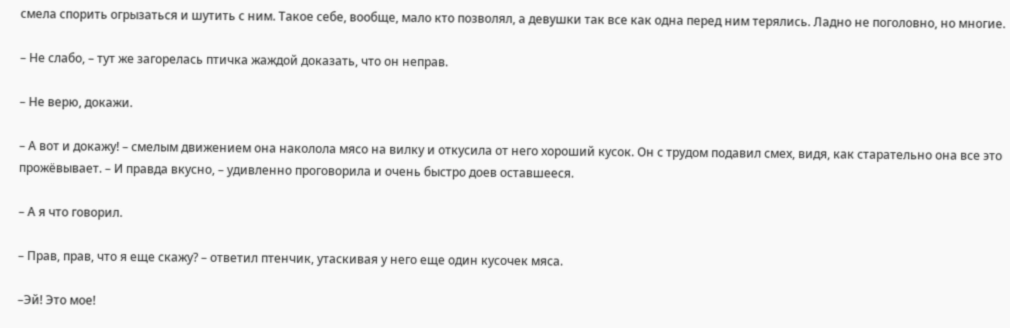смела спорить огрызаться и шутить с ним. Такое себе, вообще, мало кто позволял, а девушки так все как одна перед ним терялись. Ладно не поголовно, но многие.

– Не слабо, – тут же загорелась птичка жаждой доказать, что он неправ.

– Не верю, докажи.

– А вот и докажу! – смелым движением она наколола мясо на вилку и откусила от него хороший кусок. Он с трудом подавил смех, видя, как старательно она все это прожёвывает. – И правда вкусно, – удивленно проговорила и очень быстро доев оставшееся.

– А я что говорил.

– Прав, прав, что я еще скажу? – ответил птенчик, утаскивая у него еще один кусочек мяса.

–Эй! Это мое!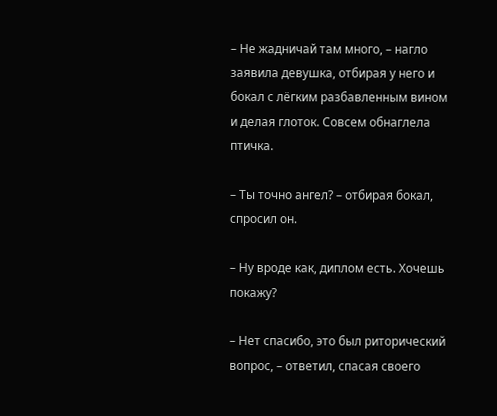– Не жадничай там много, – нагло заявила девушка, отбирая у него и бокал с лёгким разбавленным вином и делая глоток. Совсем обнаглела птичка.

– Ты точно ангел? – отбирая бокал, спросил он.

– Ну вроде как, диплом есть. Хочешь покажу?

– Нет спасибо, это был риторический вопрос, – ответил, спасая своего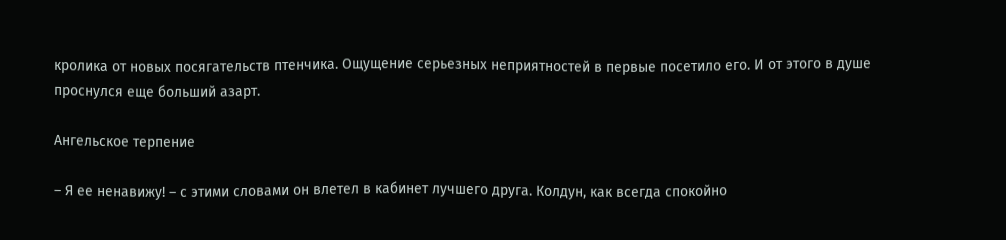кролика от новых посягательств птенчика. Ощущение серьезных неприятностей в первые посетило его. И от этого в душе проснулся еще больший азарт.

Ангельское терпение

– Я ее ненавижу! – с этими словами он влетел в кабинет лучшего друга. Колдун, как всегда спокойно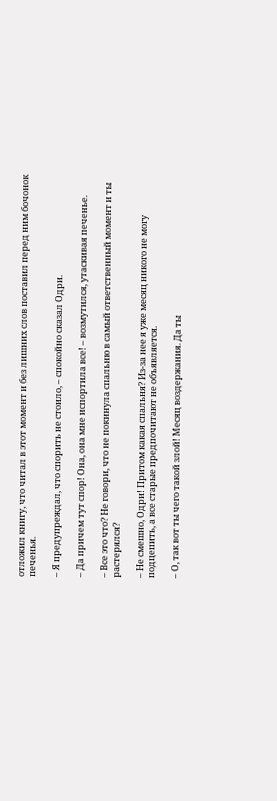отложил книгу, что читал в этот момент и без лишних слов поставил перед ним бочонок печенья.

– Я предупреждал, что спорить не стоило, – спокойно сказал Одри.

– Да причем тут спор! Она, она мне испортила все! – возмутился, утаскивая печенье.

– Все это что? Не говори, что не покинула спальню в самый ответственный момент и ты растерялся?

– Не смешно, Одри! Притом какая спальня? Из-за нее я уже месяц никого не могу подцепить, а все старые предпочитают не объявляется.

– О, так вот ты чего такой злой! Месяц воздержания. Да ты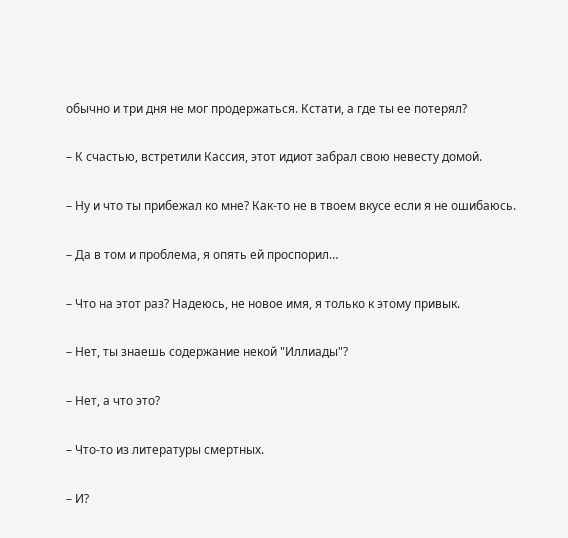обычно и три дня не мог продержаться. Кстати, а где ты ее потерял?

– К счастью, встретили Кассия, этот идиот забрал свою невесту домой.

– Ну и что ты прибежал ко мне? Как-то не в твоем вкусе если я не ошибаюсь.

– Да в том и проблема, я опять ей проспорил…

– Что на этот раз? Надеюсь, не новое имя, я только к этому привык.

– Нет, ты знаешь содержание некой "Иллиады"?

– Нет, а что это?

– Что-то из литературы смертных.

– И?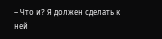– Что и? Я должен сделать к ней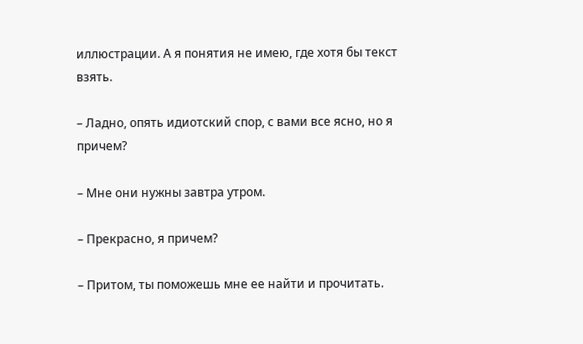иллюстрации. А я понятия не имею, где хотя бы текст взять.

– Ладно, опять идиотский спор, с вами все ясно, но я причем?

– Мне они нужны завтра утром.

– Прекрасно, я причем?

– Притом, ты поможешь мне ее найти и прочитать.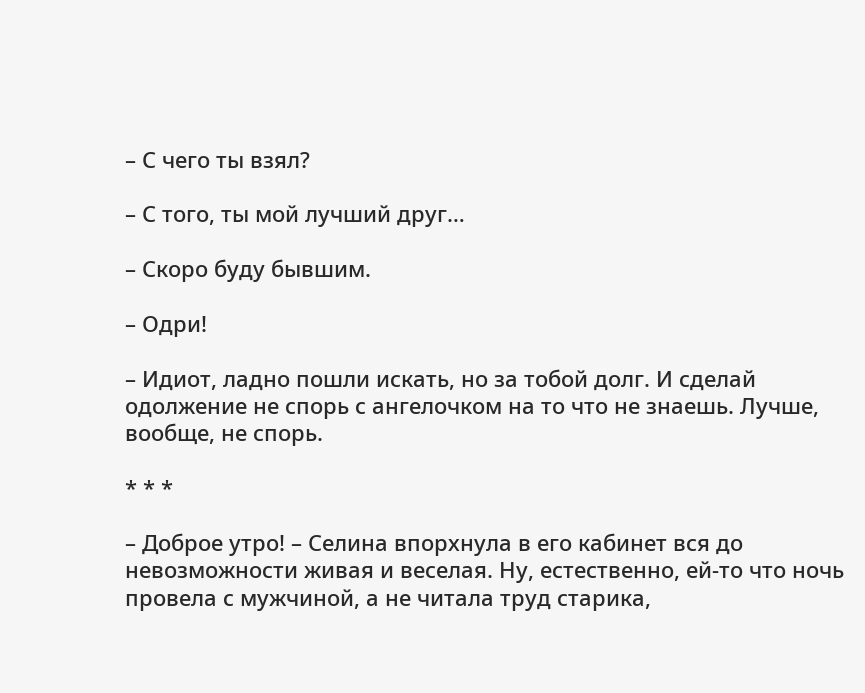– С чего ты взял?

– С того, ты мой лучший друг…

– Скоро буду бывшим.

– Одри!

– Идиот, ладно пошли искать, но за тобой долг. И сделай одолжение не спорь с ангелочком на то что не знаешь. Лучше, вообще, не спорь.

* * *

– Доброе утро! – Селина впорхнула в его кабинет вся до невозможности живая и веселая. Ну, естественно, ей-то что ночь провела с мужчиной, а не читала труд старика,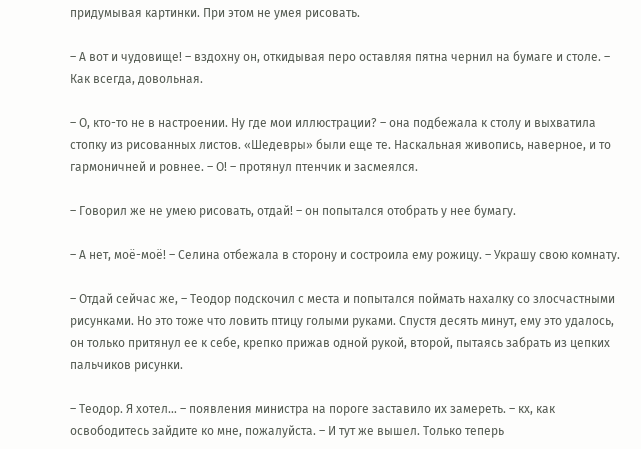придумывая картинки. При этом не умея рисовать.

– А вот и чудовище! – вздохну он, откидывая перо оставляя пятна чернил на бумаге и столе. – Как всегда, довольная.

– О, кто-то не в настроении. Ну где мои иллюстрации? – она подбежала к столу и выхватила стопку из рисованных листов. «Шедевры» были еще те. Наскальная живопись, наверное, и то гармоничней и ровнее. – О! – протянул птенчик и засмеялся.

– Говорил же не умею рисовать, отдай! – он попытался отобрать у нее бумагу.

– А нет, моё-моё! – Селина отбежала в сторону и состроила ему рожицу. – Украшу свою комнату.

– Отдай сейчас же, – Теодор подскочил с места и попытался поймать нахалку со злосчастными рисунками. Но это тоже что ловить птицу голыми руками. Спустя десять минут, ему это удалось, он только притянул ее к себе, крепко прижав одной рукой, второй, пытаясь забрать из цепких пальчиков рисунки.

– Теодор. Я хотел… – появления министра на пороге заставило их замереть. – кх, как освободитесь зайдите ко мне, пожалуйста. – И тут же вышел. Только теперь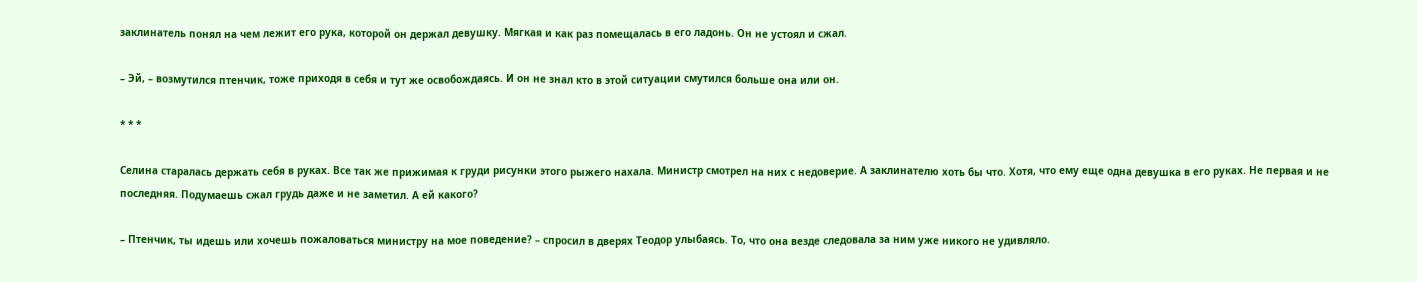заклинатель понял на чем лежит его рука, которой он держал девушку. Мягкая и как раз помещалась в его ладонь. Он не устоял и сжал.

– Эй, – возмутился птенчик, тоже приходя в себя и тут же освобождаясь. И он не знал кто в этой ситуации смутился больше она или он.

* * *

Селина старалась держать себя в руках. Все так же прижимая к груди рисунки этого рыжего нахала. Министр смотрел на них с недоверие. А заклинателю хоть бы что. Хотя, что ему еще одна девушка в его руках. Не первая и не последняя. Подумаешь сжал грудь даже и не заметил. А ей какого?

– Птенчик, ты идешь или хочешь пожаловаться министру на мое поведение? – спросил в дверях Теодор улыбаясь. То, что она везде следовала за ним уже никого не удивляло.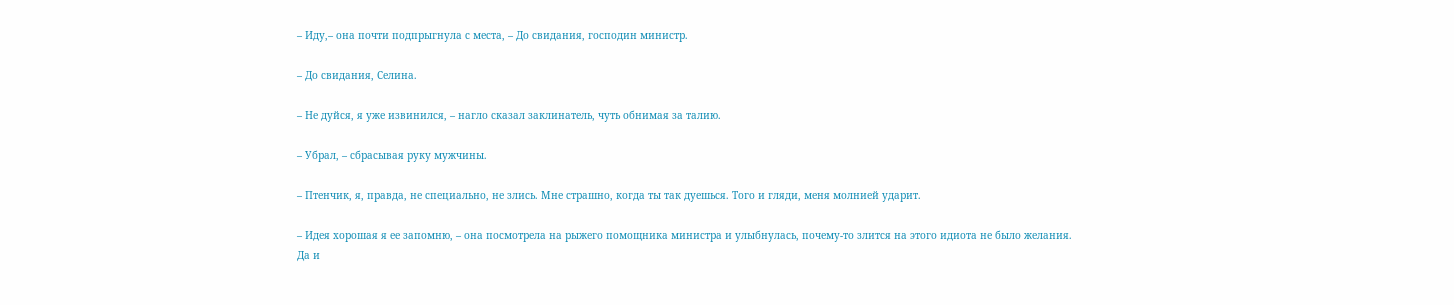– Иду,– она почти подпрыгнула с места, – До свидания, господин министр.

– До свидания, Селина.

– Не дуйся, я уже извинился, – нагло сказал заклинатель, чуть обнимая за талию.

– Убрал, – сбрасывая руку мужчины.

– Птенчик, я, правда, не специально, не злись. Мне страшно, когда ты так дуешься. Того и гляди, меня молнией ударит.

– Идея хорошая я ее запомню, – она посмотрела на рыжего помощника министра и улыбнулась, почему-то злится на этого идиота не было желания. Да и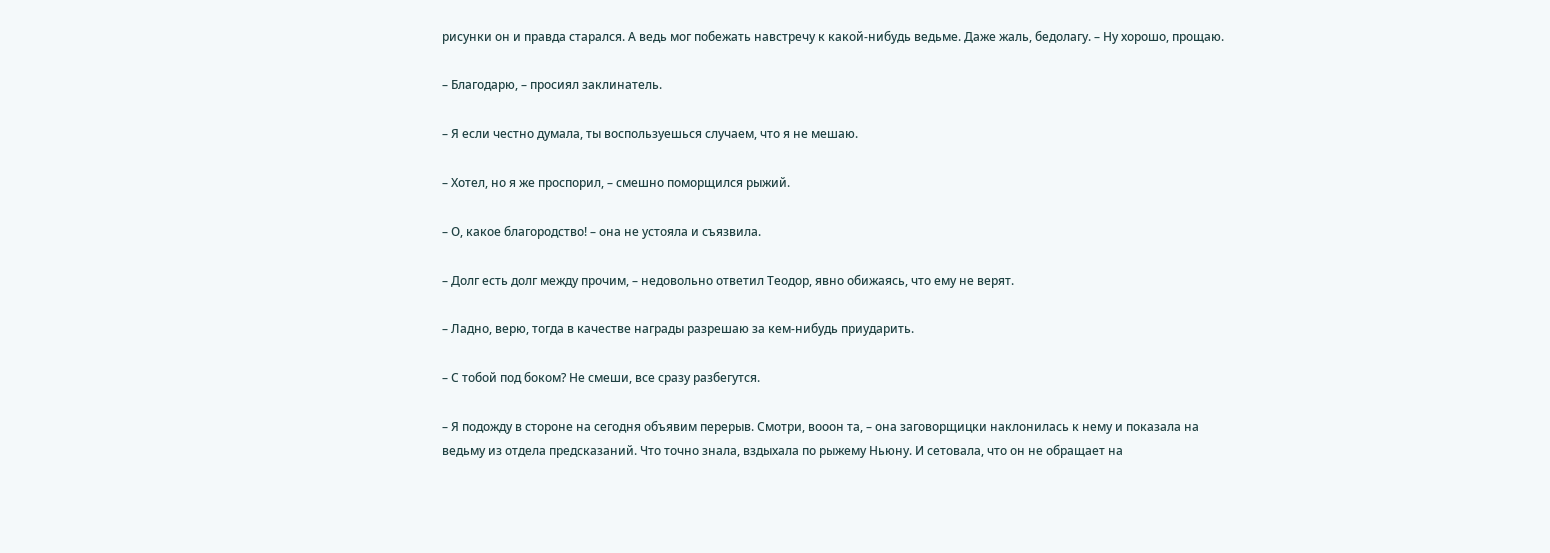рисунки он и правда старался. А ведь мог побежать навстречу к какой-нибудь ведьме. Даже жаль, бедолагу. – Ну хорошо, прощаю.

– Благодарю, – просиял заклинатель.

– Я если честно думала, ты воспользуешься случаем, что я не мешаю.

– Хотел, но я же проспорил, – смешно поморщился рыжий.

– О, какое благородство! – она не устояла и съязвила.

– Долг есть долг между прочим, – недовольно ответил Теодор, явно обижаясь, что ему не верят.

– Ладно, верю, тогда в качестве награды разрешаю за кем-нибудь приударить.

– С тобой под боком? Не смеши, все сразу разбегутся.

– Я подожду в стороне на сегодня объявим перерыв. Смотри, вооон та, – она заговорщицки наклонилась к нему и показала на ведьму из отдела предсказаний. Что точно знала, вздыхала по рыжему Ньюну. И сетовала, что он не обращает на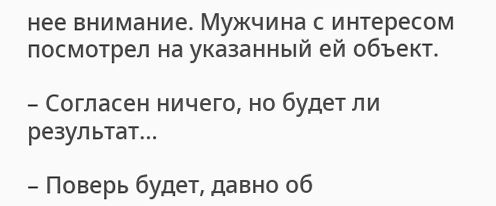нее внимание. Мужчина с интересом посмотрел на указанный ей объект.

– Согласен ничего, но будет ли результат…

– Поверь будет, давно об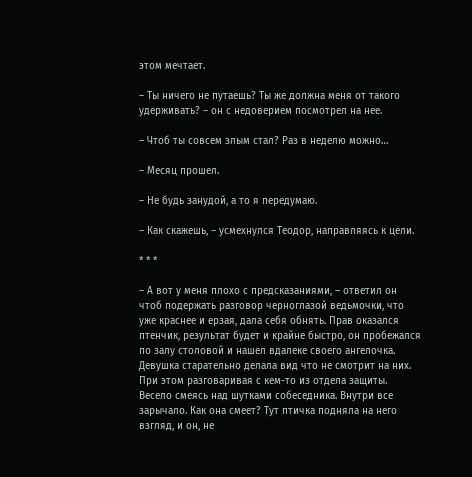этом мечтает.

– Ты ничего не путаешь? Ты же должна меня от такого удерживать? – он с недоверием посмотрел на нее.

– Чтоб ты совсем злым стал? Раз в неделю можно…

– Месяц прошел.

– Не будь занудой, а то я передумаю.

– Как скажешь, – усмехнулся Теодор, направляясь к цели.

* * *

– А вот у меня плохо с предсказаниями, – ответил он чтоб подержать разговор черноглазой ведьмочки, что уже краснее и ерзая, дала себя обнять. Прав оказался птенчик, результат будет и крайне быстро, он пробежался по залу столовой и нашел вдалеке своего ангелочка. Девушка старательно делала вид что не смотрит на них. При этом разговаривая с кем-то из отдела защиты. Весело смеясь над шутками собеседника. Внутри все зарычало. Как она смеет? Тут птичка подняла на него взгляд, и он, не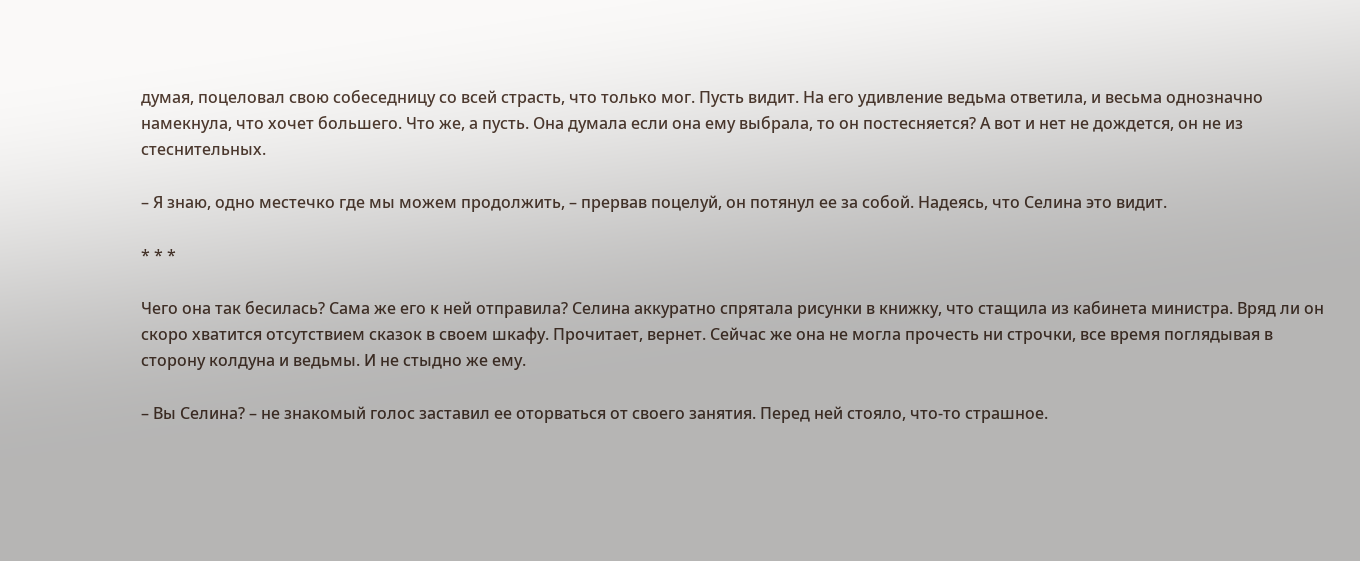думая, поцеловал свою собеседницу со всей страсть, что только мог. Пусть видит. На его удивление ведьма ответила, и весьма однозначно намекнула, что хочет большего. Что же, а пусть. Она думала если она ему выбрала, то он постесняется? А вот и нет не дождется, он не из стеснительных.

– Я знаю, одно местечко где мы можем продолжить, – прервав поцелуй, он потянул ее за собой. Надеясь, что Селина это видит.

* * *

Чего она так бесилась? Сама же его к ней отправила? Селина аккуратно спрятала рисунки в книжку, что стащила из кабинета министра. Вряд ли он скоро хватится отсутствием сказок в своем шкафу. Прочитает, вернет. Сейчас же она не могла прочесть ни строчки, все время поглядывая в сторону колдуна и ведьмы. И не стыдно же ему.

– Вы Селина? – не знакомый голос заставил ее оторваться от своего занятия. Перед ней стояло, что-то страшное.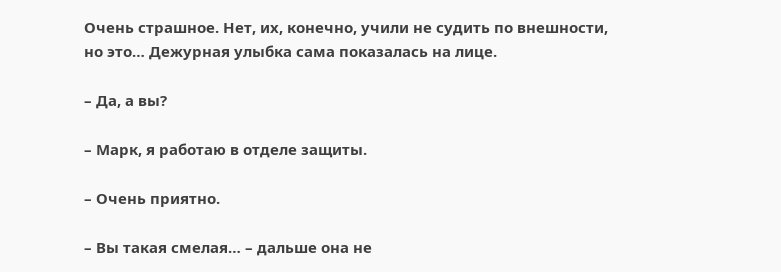Очень страшное. Нет, их, конечно, учили не судить по внешности, но это… Дежурная улыбка сама показалась на лице.

– Да, а вы?

– Марк, я работаю в отделе защиты.

– Очень приятно.

– Вы такая смелая… – дальше она не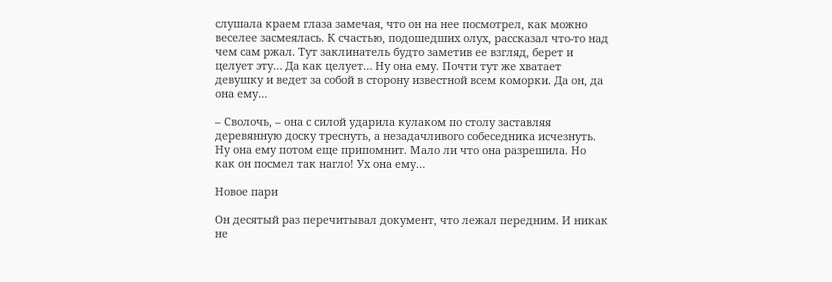слушала краем глаза замечая, что он на нее посмотрел, как можно веселее засмеялась. К счастью, подошедших олух, рассказал что-то над чем сам ржал. Тут заклинатель будто заметив ее взгляд, берет и целует эту… Да как целует… Ну она ему. Почти тут же хватает девушку и ведет за собой в сторону известной всем коморки. Да он, да она ему…

– Сволочь, – она с силой ударила кулаком по столу заставляя деревянную доску треснуть, а незадачливого собеседника исчезнуть. Ну она ему потом еще припомнит. Мало ли что она разрешила. Но как он посмел так нагло! Ух она ему…

Новое пари

Он десятый раз перечитывал документ, что лежал передним. И никак не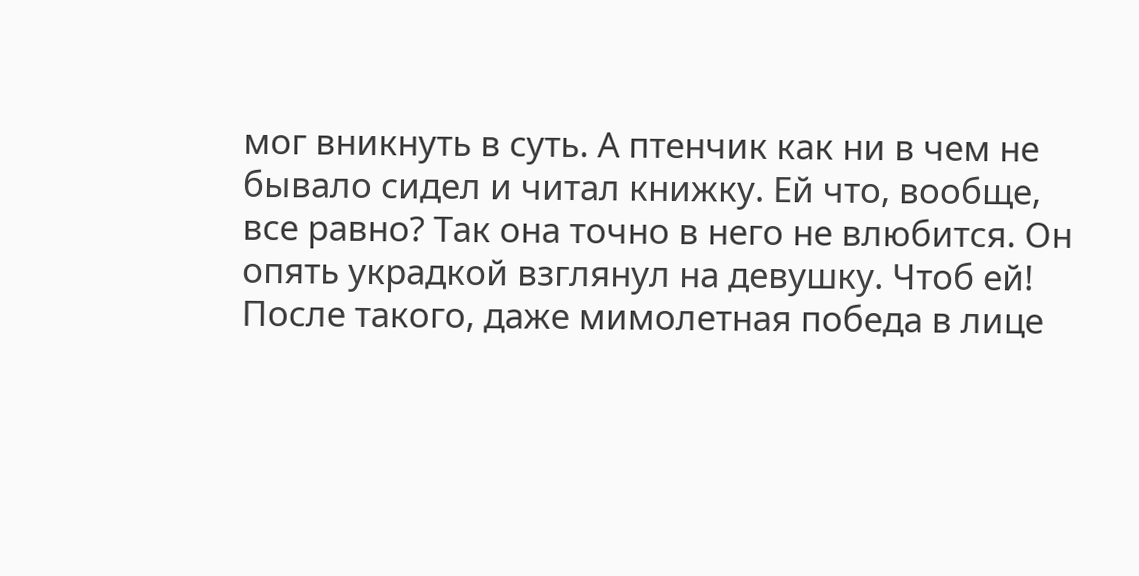мог вникнуть в суть. А птенчик как ни в чем не бывало сидел и читал книжку. Ей что, вообще, все равно? Так она точно в него не влюбится. Он опять украдкой взглянул на девушку. Чтоб ей! После такого, даже мимолетная победа в лице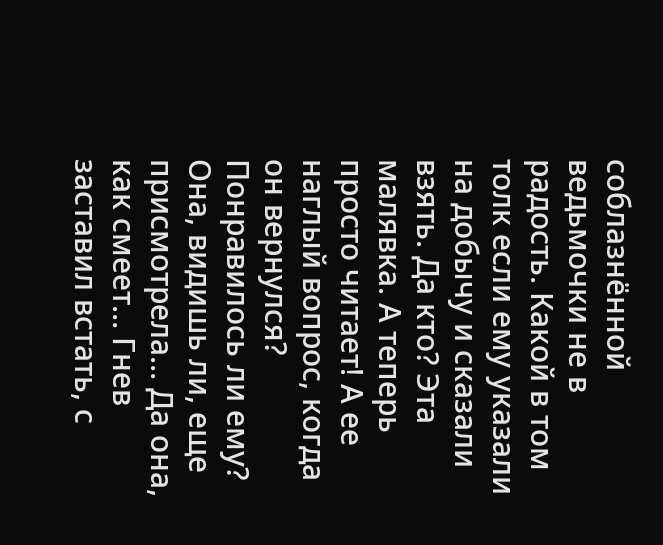соблазнённой ведьмочки не в радость. Какой в том толк если ему указали на добычу и сказали взять. Да кто? Эта малявка. А теперь просто читает! А ее наглый вопрос, когда он вернулся? Понравилось ли ему? Она, видишь ли, еще присмотрела… Да она, как смеет… Гнев заставил встать, с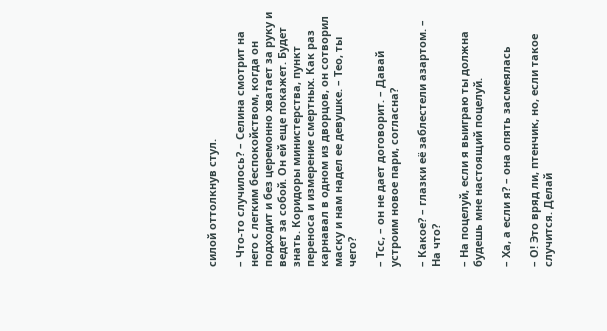силой оттолкнув стул.

– Что-то случилось? – Селина смотрит на него с легким беспокойством, когда он подходит и без церемонно хватает за руку и ведет за собой. Он ей еще покажет. Будет знать. Коридоры министерства, пункт переноса и измерение смертных. Как раз карнавал в одном из дворцов, он сотворил маску и нам надел ее девушке. – Тео, ты чего?

– Тсс, – он не дает договорит. – Давай устроим новое пари, согласна?

– Какое? – глазки её заблестели азартом. – На что?

– На поцелуй, если я выиграю ты должна будешь мне настоящий поцелуй.

– Ха, а если я? – она опять засмеялась

– О! Это вряд ли, птенчик, но, если такое случится. Делай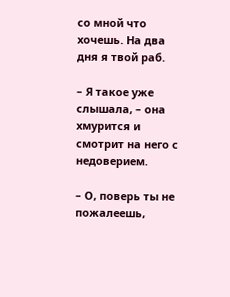со мной что хочешь. На два дня я твой раб.

– Я такое уже слышала, – она хмурится и смотрит на него с недоверием.

– О, поверь ты не пожалеешь,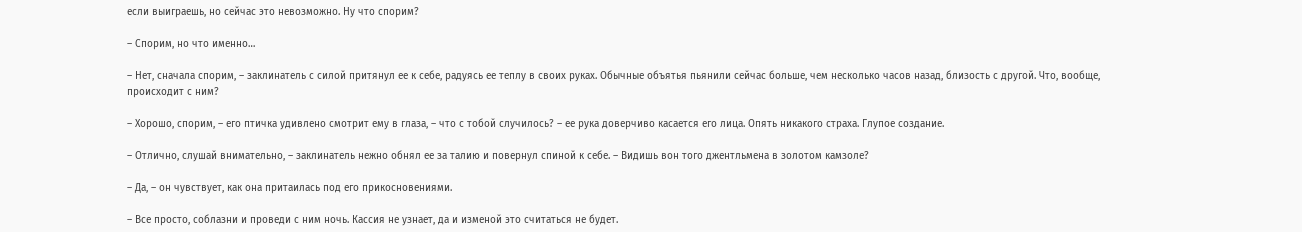если выиграешь, но сейчас это невозможно. Ну что спорим?

– Спорим, но что именно…

– Нет, сначала спорим, – заклинатель с силой притянул ее к себе, радуясь ее теплу в своих руках. Обычные объятья пьянили сейчас больше, чем несколько часов назад, близость с другой. Что, вообще, происходит с ним?

– Хорошо, спорим, – его птичка удивлено смотрит ему в глаза, – что с тобой случилось? – ее рука доверчиво касается его лица. Опять никакого страха. Глупое создание.

– Отлично, слушай внимательно, – заклинатель нежно обнял ее за талию и повернул спиной к себе. – Видишь вон того джентльмена в золотом камзоле?

– Да, – он чувствует, как она притаилась под его прикосновениями.

– Все просто, соблазни и проведи с ним ночь. Кассия не узнает, да и изменой это считаться не будет.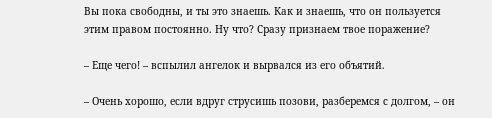Вы пока свободны, и ты это знаешь. Как и знаешь, что он пользуется этим правом постоянно. Ну что? Сразу признаем твое поражение?

– Еще чего! – вспылил ангелок и вырвался из его объятий.

– Очень хорошо, если вдруг струсишь позови, разберемся с долгом, – он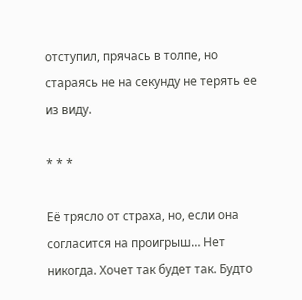отступил, прячась в толпе, но стараясь не на секунду не терять ее из виду.

* * *

Её трясло от страха, но, если она согласится на проигрыш… Нет никогда. Хочет так будет так. Будто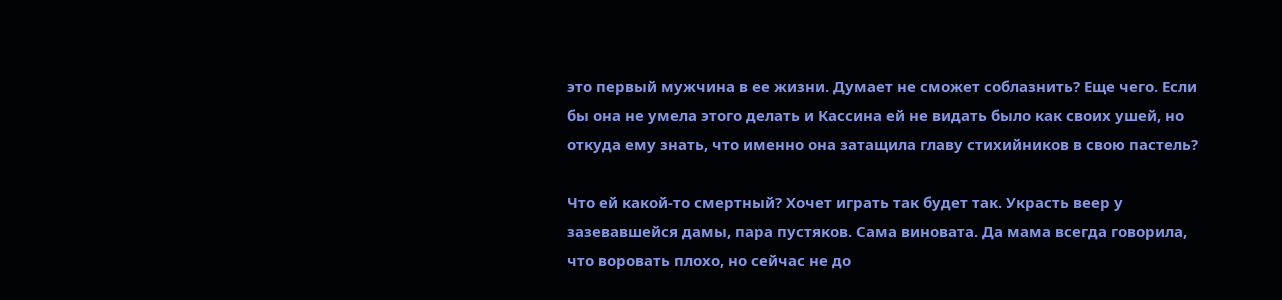это первый мужчина в ее жизни. Думает не сможет соблазнить? Еще чего. Если бы она не умела этого делать и Кассина ей не видать было как своих ушей, но откуда ему знать, что именно она затащила главу стихийников в свою пастель?

Что ей какой-то смертный? Хочет играть так будет так. Украсть веер у зазевавшейся дамы, пара пустяков. Сама виновата. Да мама всегда говорила, что воровать плохо, но сейчас не до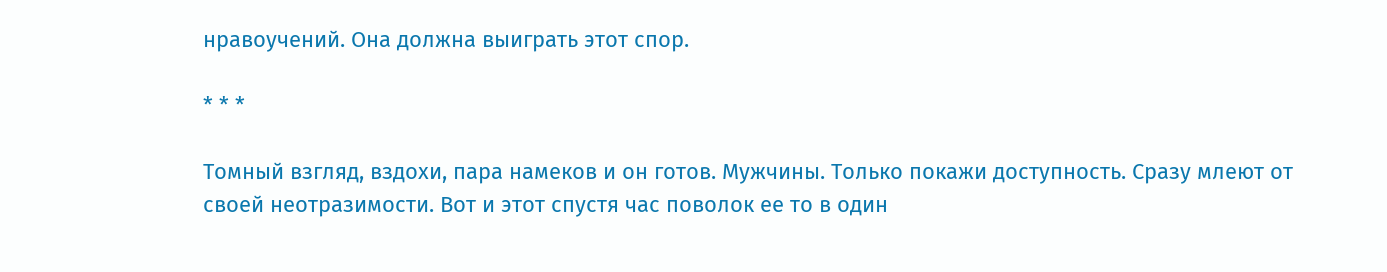нравоучений. Она должна выиграть этот спор.

* * *

Томный взгляд, вздохи, пара намеков и он готов. Мужчины. Только покажи доступность. Сразу млеют от своей неотразимости. Вот и этот спустя час поволок ее то в один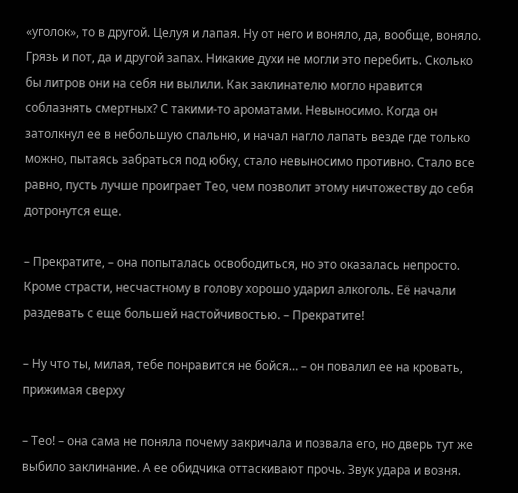«уголок», то в другой. Целуя и лапая. Ну от него и воняло, да, вообще, воняло. Грязь и пот, да и другой запах. Никакие духи не могли это перебить. Сколько бы литров они на себя ни вылили. Как заклинателю могло нравится соблазнять смертных? С такими-то ароматами. Невыносимо. Когда он затолкнул ее в небольшую спальню, и начал нагло лапать везде где только можно, пытаясь забраться под юбку, стало невыносимо противно. Стало все равно, пусть лучше проиграет Тео, чем позволит этому ничтожеству до себя дотронутся еще.

– Прекратите, – она попыталась освободиться, но это оказалась непросто. Кроме страсти, несчастному в голову хорошо ударил алкоголь. Её начали раздевать с еще большей настойчивостью. – Прекратите!

– Ну что ты, милая, тебе понравится не бойся… – он повалил ее на кровать, прижимая сверху

– Тео! – она сама не поняла почему закричала и позвала его, но дверь тут же выбило заклинание. А ее обидчика оттаскивают прочь. Звук удара и возня.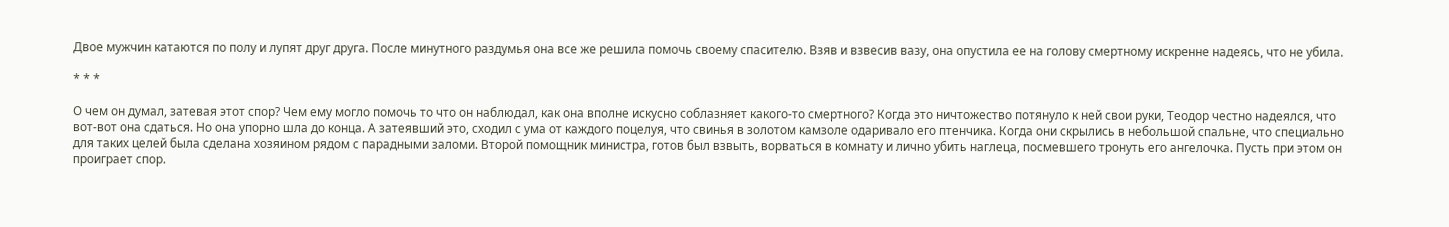Двое мужчин катаются по полу и лупят друг друга. После минутного раздумья она все же решила помочь своему спасителю. Взяв и взвесив вазу, она опустила ее на голову смертному искренне надеясь, что не убила.

* * *

О чем он думал, затевая этот спор? Чем ему могло помочь то что он наблюдал, как она вполне искусно соблазняет какого-то смертного? Когда это ничтожество потянуло к ней свои руки, Теодор честно надеялся, что вот-вот она сдаться. Но она упорно шла до конца. А затеявший это, сходил с ума от каждого поцелуя, что свинья в золотом камзоле одаривало его птенчика. Когда они скрылись в небольшой спальне, что специально для таких целей была сделана хозяином рядом с парадными заломи. Второй помощник министра, готов был взвыть, ворваться в комнату и лично убить наглеца, посмевшего тронуть его ангелочка. Пусть при этом он проиграет спор.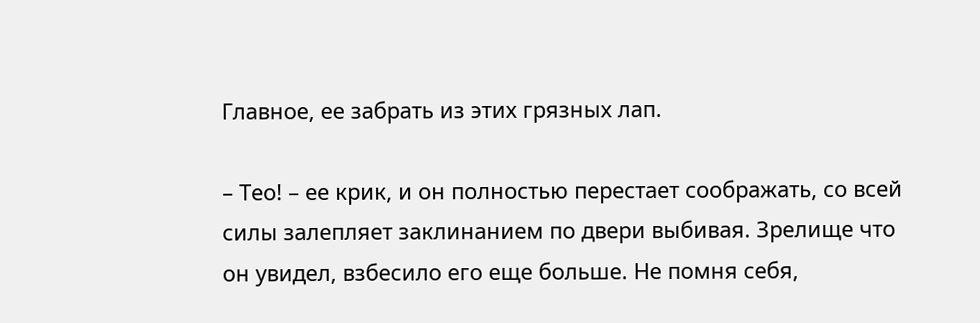Главное, ее забрать из этих грязных лап.

– Тео! – ее крик, и он полностью перестает соображать, со всей силы залепляет заклинанием по двери выбивая. Зрелище что он увидел, взбесило его еще больше. Не помня себя,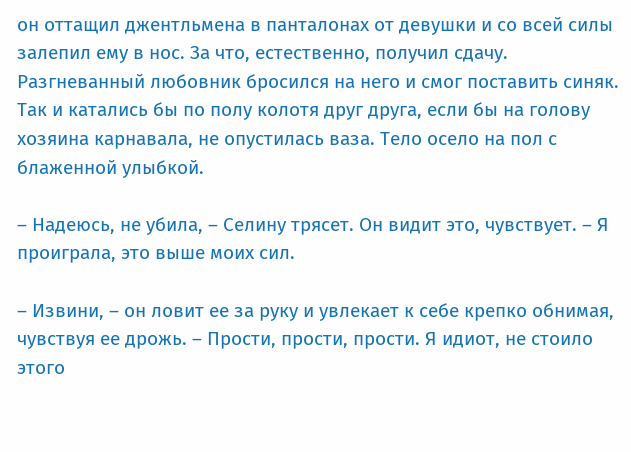он оттащил джентльмена в панталонах от девушки и со всей силы залепил ему в нос. За что, естественно, получил сдачу. Разгневанный любовник бросился на него и смог поставить синяк. Так и катались бы по полу колотя друг друга, если бы на голову хозяина карнавала, не опустилась ваза. Тело осело на пол с блаженной улыбкой.

– Надеюсь, не убила, – Селину трясет. Он видит это, чувствует. – Я проиграла, это выше моих сил.

– Извини, – он ловит ее за руку и увлекает к себе крепко обнимая, чувствуя ее дрожь. – Прости, прости, прости. Я идиот, не стоило этого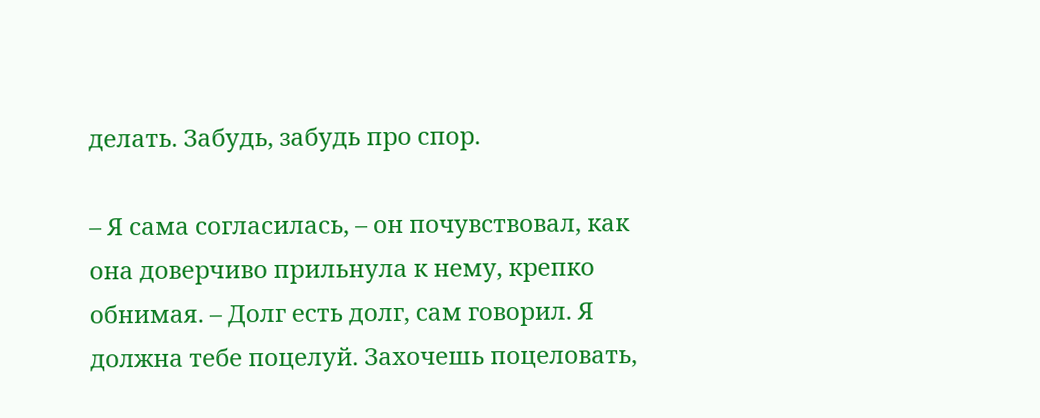делать. Забудь, забудь про спор.

– Я сама согласилась, – он почувствовал, как она доверчиво прильнула к нему, крепко обнимая. – Долг есть долг, сам говорил. Я должна тебе поцелуй. Захочешь поцеловать,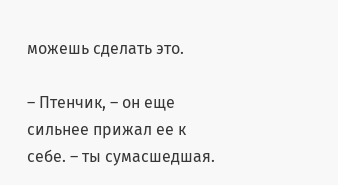можешь сделать это.

– Птенчик, – он еще сильнее прижал ее к себе. – ты сумасшедшая.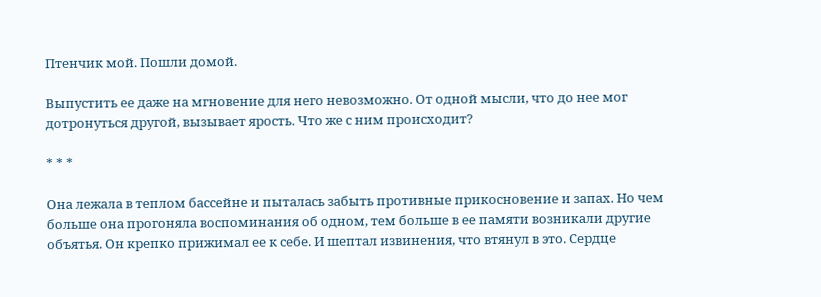Птенчик мой. Пошли домой.

Выпустить ее даже на мгновение для него невозможно. От одной мысли, что до нее мог дотронуться другой, вызывает ярость. Что же с ним происходит?

* * *

Она лежала в теплом бассейне и пыталась забыть противные прикосновение и запах. Но чем больше она прогоняла воспоминания об одном, тем больше в ее памяти возникали другие объятья. Он крепко прижимал ее к себе. И шептал извинения, что втянул в это. Сердце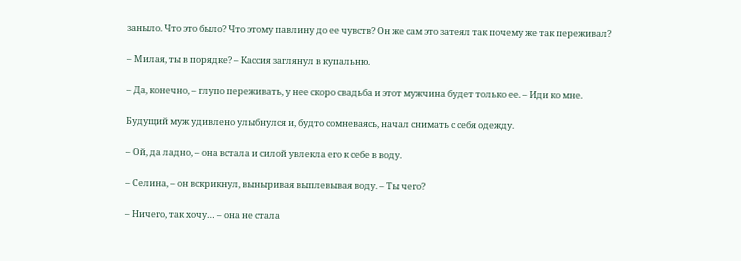заныло. Что это было? Что этому павлину до ее чувств? Он же сам это затеял так почему же так переживал?

– Милая, ты в порядке? – Кассия заглянул в купальню.

– Да, конечно, – глупо переживать, у нее скоро свадьба и этот мужчина будет только ее. – Иди ко мне.

Будущий муж удивлено улыбнулся и, будто сомневаясь, начал снимать с себя одежду.

– Ой, да ладно, – она встала и силой увлекла его к себе в воду.

– Селина, – он вскрикнул, выныривая выплевывая воду. – Ты чего?

– Ничего, так хочу… – она не стала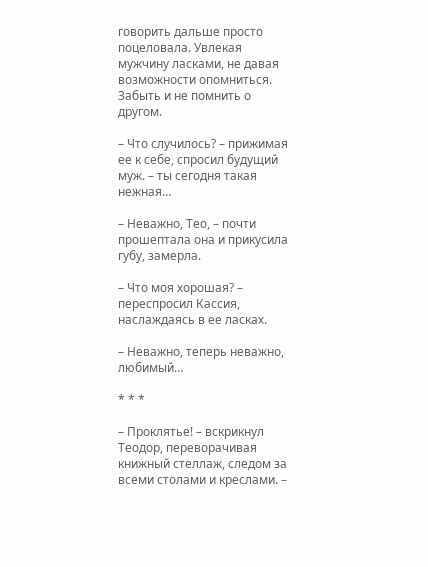говорить дальше просто поцеловала. Увлекая мужчину ласками, не давая возможности опомниться. Забыть и не помнить о другом.

– Что случилось? – прижимая ее к себе, спросил будущий муж. – ты сегодня такая нежная…

– Неважно, Тео, – почти прошептала она и прикусила губу, замерла.

– Что моя хорошая? – переспросил Кассия, наслаждаясь в ее ласках.

– Неважно, теперь неважно, любимый…

* * *

– Проклятье! – вскрикнул Теодор, переворачивая книжный стеллаж, следом за всеми столами и креслами. –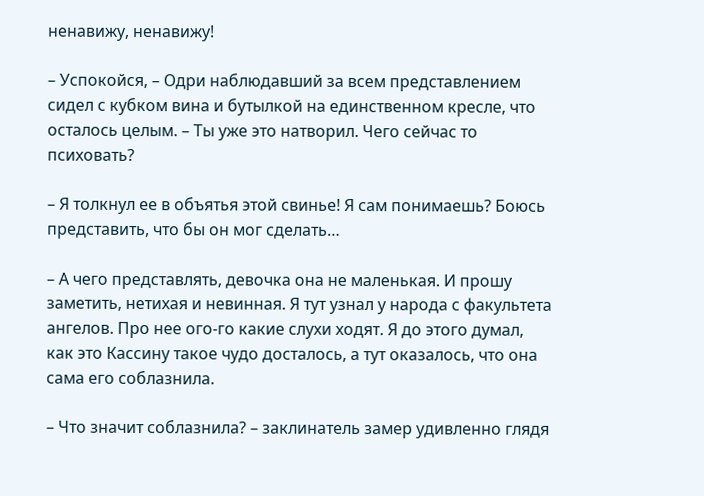ненавижу, ненавижу!

– Успокойся, – Одри наблюдавший за всем представлением сидел с кубком вина и бутылкой на единственном кресле, что осталось целым. – Ты уже это натворил. Чего сейчас то психовать?

– Я толкнул ее в объятья этой свинье! Я сам понимаешь? Боюсь представить, что бы он мог сделать…

– А чего представлять, девочка она не маленькая. И прошу заметить, нетихая и невинная. Я тут узнал у народа с факультета ангелов. Про нее ого-го какие слухи ходят. Я до этого думал, как это Кассину такое чудо досталось, а тут оказалось, что она сама его соблазнила.

– Что значит соблазнила? – заклинатель замер удивленно глядя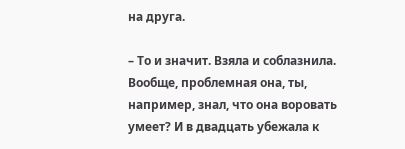на друга.

– То и значит. Взяла и соблазнила. Вообще, проблемная она, ты, например, знал, что она воровать умеет? И в двадцать убежала к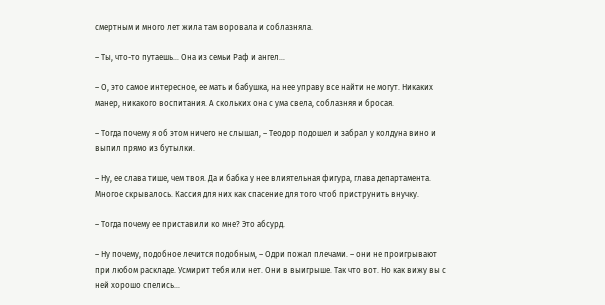смертным и много лет жила там воровала и соблазняла.

– Ты, что-то путаешь… Она из семьи Раф и ангел…

– О, это самое интересное, ее мать и бабушка, на нее управу все найти не могут. Никаких манер, никакого воспитания. А скольких она с ума свела, соблазняя и бросая.

– Тогда почему я об этом ничего не слышал, – Теодор подошел и забрал у колдуна вино и выпил прямо из бутылки.

– Ну, ее слава тише, чем твоя. Да и бабка у нее влиятельная фигура, глава департамента. Многое скрывалось. Кассия для них как спасение для того чтоб приструнить внучку.

– Тогда почему ее приставили ко мне? Это абсурд.

– Ну почему, подобное лечится подобным, – Одри пожал плечами. – они не проигрывают при любом раскладе. Усмирит тебя или нет. Они в выигрыше. Так что вот. Но как вижу вы с ней хорошо спелись…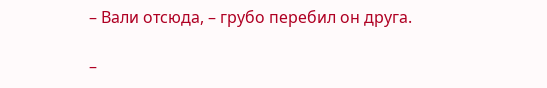– Вали отсюда, – грубо перебил он друга.

–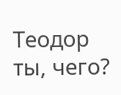Теодор ты, чего?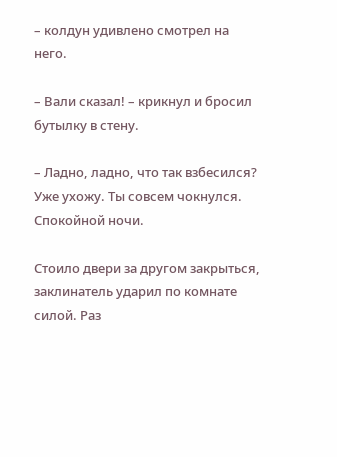– колдун удивлено смотрел на него.

– Вали сказал! – крикнул и бросил бутылку в стену.

– Ладно, ладно, что так взбесился? Уже ухожу. Ты совсем чокнулся. Спокойной ночи.

Стоило двери за другом закрыться, заклинатель ударил по комнате силой. Раз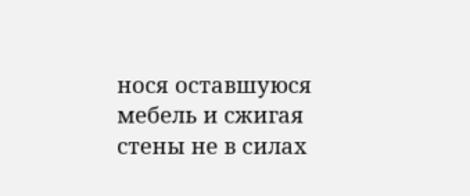нося оставшуюся мебель и сжигая стены не в силах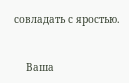совладать с яростью.


    Ваша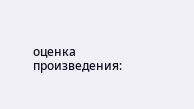оценка произведения: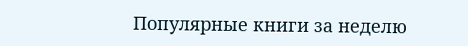Популярные книги за неделю